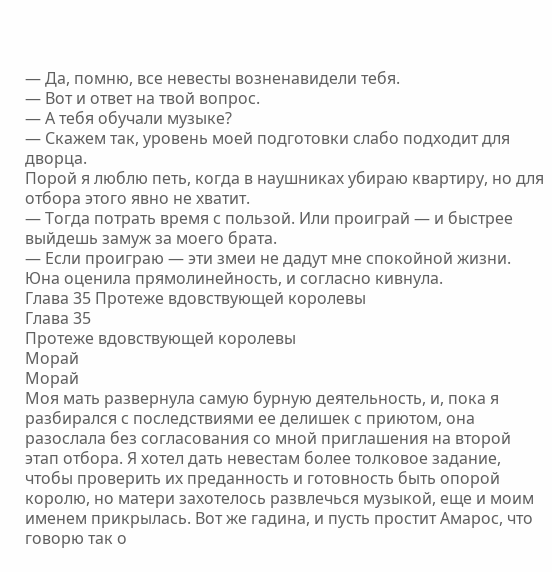— Да, помню, все невесты возненавидели тебя.
— Вот и ответ на твой вопрос.
— А тебя обучали музыке?
— Скажем так, уровень моей подготовки слабо подходит для дворца.
Порой я люблю петь, когда в наушниках убираю квартиру, но для отбора этого явно не хватит.
— Тогда потрать время с пользой. Или проиграй — и быстрее выйдешь замуж за моего брата.
— Если проиграю — эти змеи не дадут мне спокойной жизни.
Юна оценила прямолинейность, и согласно кивнула.
Глава 35 Протеже вдовствующей королевы
Глава 35
Протеже вдовствующей королевы
Морай
Морай
Моя мать развернула самую бурную деятельность, и, пока я разбирался с последствиями ее делишек с приютом, она разослала без согласования со мной приглашения на второй этап отбора. Я хотел дать невестам более толковое задание, чтобы проверить их преданность и готовность быть опорой королю, но матери захотелось развлечься музыкой, еще и моим именем прикрылась. Вот же гадина, и пусть простит Амарос, что говорю так о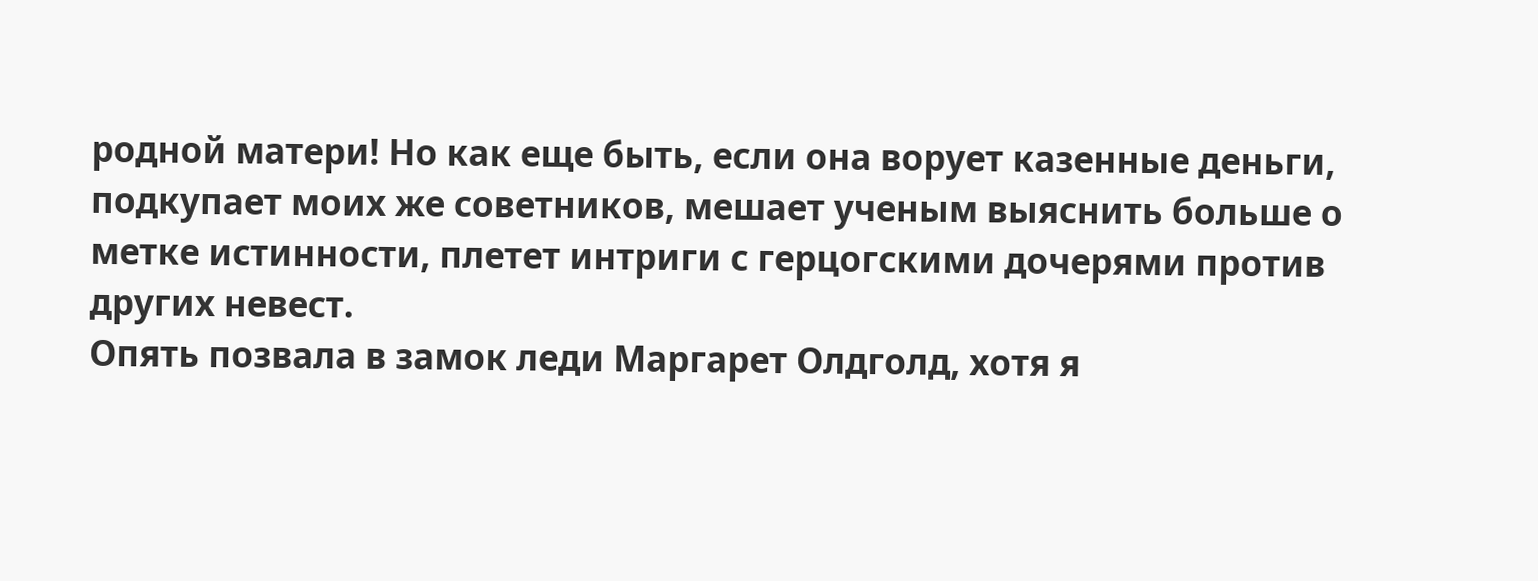родной матери! Но как еще быть, если она ворует казенные деньги, подкупает моих же советников, мешает ученым выяснить больше о метке истинности, плетет интриги с герцогскими дочерями против других невест.
Опять позвала в замок леди Маргарет Олдголд, хотя я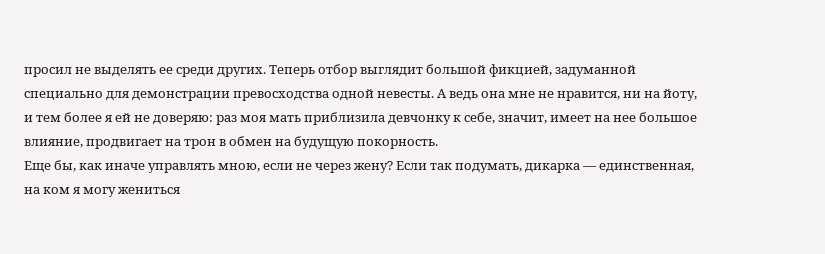просил не выделять ее среди других. Теперь отбор выглядит большой фикцией, задуманной специально для демонстрации превосходства одной невесты. А ведь она мне не нравится, ни на йоту, и тем более я ей не доверяю: раз моя мать приблизила девчонку к себе, значит, имеет на нее большое влияние, продвигает на трон в обмен на будущую покорность.
Еще бы, как иначе управлять мною, если не через жену? Если так подумать, дикарка — единственная, на ком я могу жениться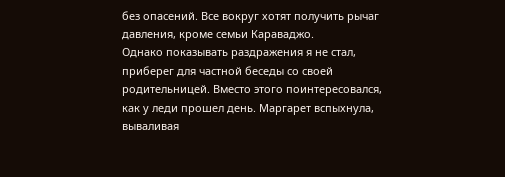без опасений. Все вокруг хотят получить рычаг давления, кроме семьи Караваджо.
Однако показывать раздражения я не стал, приберег для частной беседы со своей родительницей. Вместо этого поинтересовался, как у леди прошел день. Маргарет вспыхнула, вываливая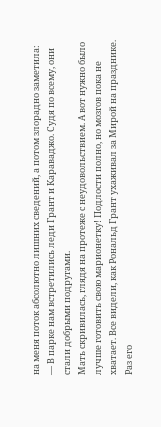на меня поток абсолютно лишних сведений, а потом злорадно заметила:
— В парке нам встретились леди Грант и Караваджо. Судя по всему, они стали добрыми подругами.
Мать скривилась, глядя на протеже с неудовольствием. А вот нужно было лучше готовить свою марионетку! Подлости полно, но мозгов пока не хватает. Все видели, как Рональд Грант ухаживал за Мирой на празднике. Раз его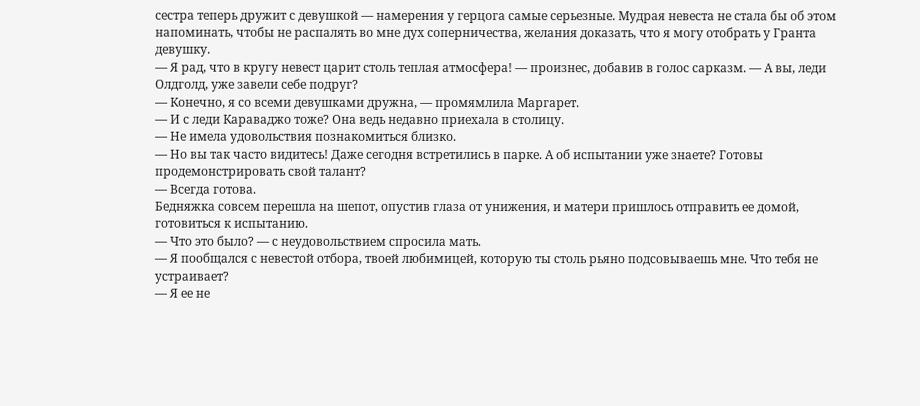сестра теперь дружит с девушкой — намерения у герцога самые серьезные. Мудрая невеста не стала бы об этом напоминать, чтобы не распалять во мне дух соперничества, желания доказать, что я могу отобрать у Гранта девушку.
— Я рад, что в кругу невест царит столь теплая атмосфера! — произнес, добавив в голос сарказм. — А вы, леди Олдголд, уже завели себе подруг?
— Конечно, я со всеми девушками дружна, — промямлила Маргарет.
— И с леди Караваджо тоже? Она ведь недавно приехала в столицу.
— Не имела удовольствия познакомиться близко.
— Но вы так часто видитесь! Даже сегодня встретились в парке. А об испытании уже знаете? Готовы продемонстрировать свой талант?
— Всегда готова.
Бедняжка совсем перешла на шепот, опустив глаза от унижения, и матери пришлось отправить ее домой, готовиться к испытанию.
— Что это было? — с неудовольствием спросила мать.
— Я пообщался с невестой отбора, твоей любимицей, которую ты столь рьяно подсовываешь мне. Что тебя не устраивает?
— Я ее не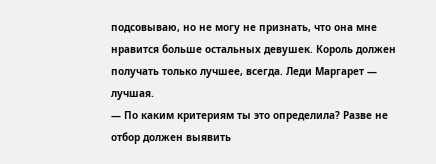подсовываю, но не могу не признать, что она мне нравится больше остальных девушек. Король должен получать только лучшее, всегда. Леди Маргарет — лучшая.
— По каким критериям ты это определила? Разве не отбор должен выявить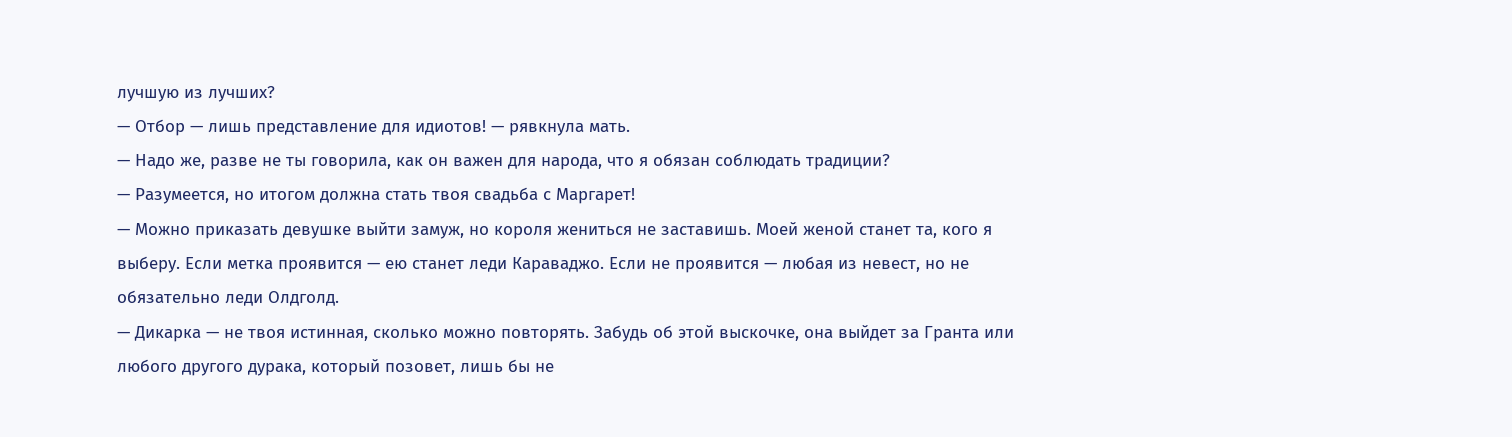лучшую из лучших?
— Отбор — лишь представление для идиотов! — рявкнула мать.
— Надо же, разве не ты говорила, как он важен для народа, что я обязан соблюдать традиции?
— Разумеется, но итогом должна стать твоя свадьба с Маргарет!
— Можно приказать девушке выйти замуж, но короля жениться не заставишь. Моей женой станет та, кого я выберу. Если метка проявится — ею станет леди Караваджо. Если не проявится — любая из невест, но не обязательно леди Олдголд.
— Дикарка — не твоя истинная, сколько можно повторять. Забудь об этой выскочке, она выйдет за Гранта или любого другого дурака, который позовет, лишь бы не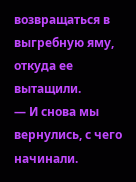возвращаться в выгребную яму, откуда ее вытащили.
— И снова мы вернулись, с чего начинали.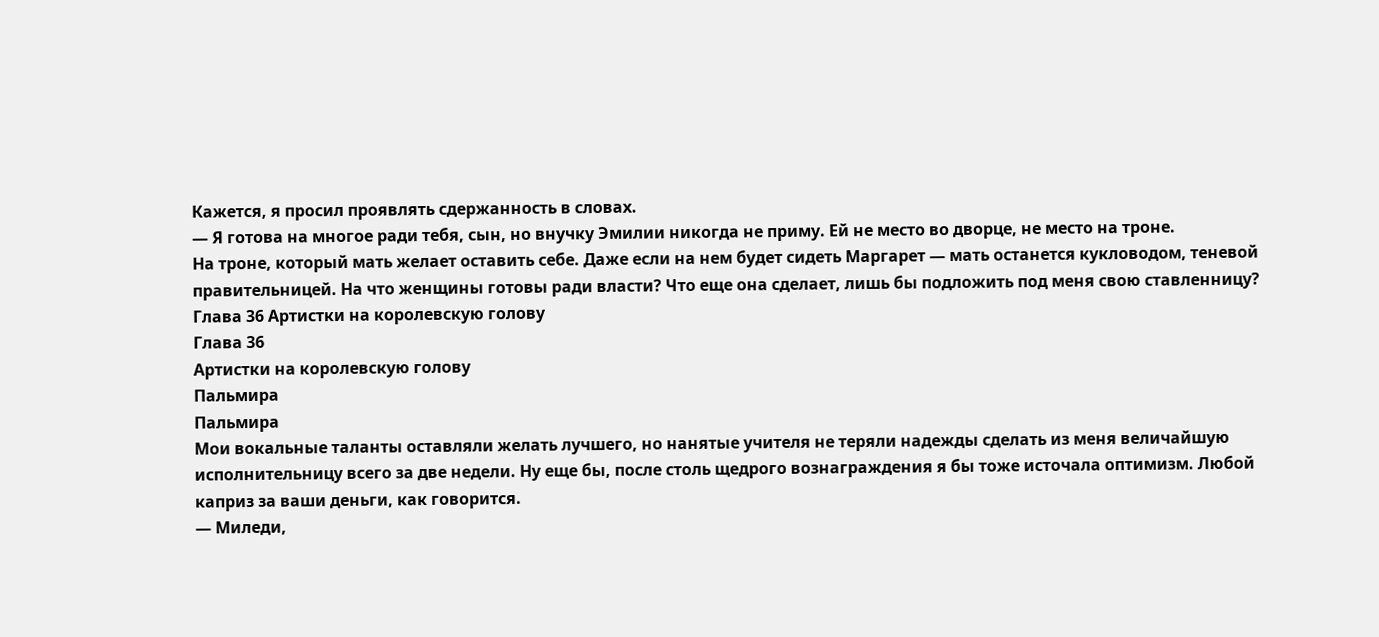Кажется, я просил проявлять сдержанность в словах.
— Я готова на многое ради тебя, сын, но внучку Эмилии никогда не приму. Ей не место во дворце, не место на троне.
На троне, который мать желает оставить себе. Даже если на нем будет сидеть Маргарет — мать останется кукловодом, теневой правительницей. На что женщины готовы ради власти? Что еще она сделает, лишь бы подложить под меня свою ставленницу?
Глава 36 Артистки на королевскую голову
Глава 36
Артистки на королевскую голову
Пальмира
Пальмира
Мои вокальные таланты оставляли желать лучшего, но нанятые учителя не теряли надежды сделать из меня величайшую исполнительницу всего за две недели. Ну еще бы, после столь щедрого вознаграждения я бы тоже источала оптимизм. Любой каприз за ваши деньги, как говорится.
— Миледи,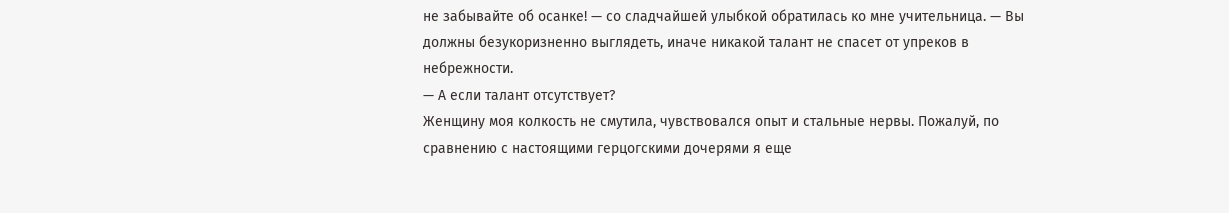не забывайте об осанке! — со сладчайшей улыбкой обратилась ко мне учительница. — Вы должны безукоризненно выглядеть, иначе никакой талант не спасет от упреков в небрежности.
— А если талант отсутствует?
Женщину моя колкость не смутила, чувствовался опыт и стальные нервы. Пожалуй, по сравнению с настоящими герцогскими дочерями я еще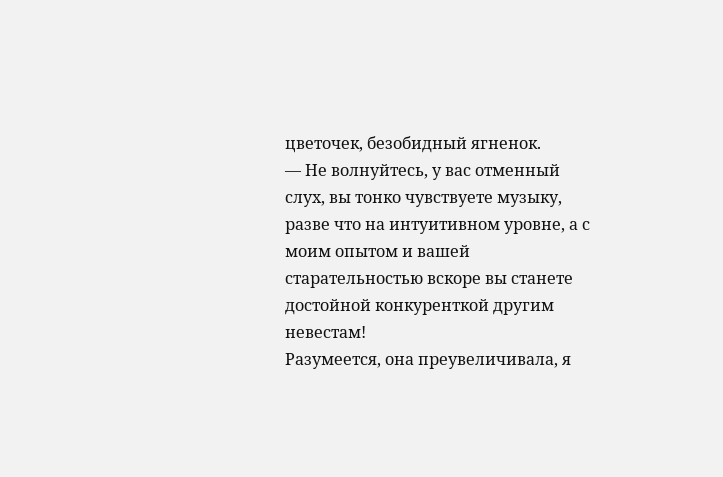цветочек, безобидный ягненок.
— Не волнуйтесь, у вас отменный слух, вы тонко чувствуете музыку, разве что на интуитивном уровне, а с моим опытом и вашей старательностью вскоре вы станете достойной конкуренткой другим невестам!
Разумеется, она преувеличивала, я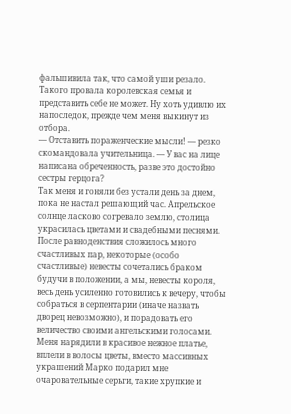фальшивила так, что самой уши резало. Такого провала королевская семья и представить себе не может. Ну хоть удивлю их напоследок, прежде чем меня выкинут из отбора.
— Отставить пораженческие мысли! — резко скомандовала учительница. — У вас на лице написана обреченность, разве это достойно сестры герцога?
Так меня и гоняли без устали день за днем, пока не настал решающий час. Апрельское солнце ласково согревало землю, столица украсилась цветами и свадебными песнями. После равноденствия сложилось много счастливых пар, некоторые (особо счастливые) невесты сочетались браком будучи в положении, а мы, невесты короля, весь день усиленно готовились к вечеру, чтобы собраться в серпентарии (иначе назвать дворец невозможно), и порадовать его величество своими ангельскими голосами.
Меня нарядили в красивое нежное платье, вплели в волосы цветы, вместо массивных украшений Марко подарил мне очаровательные серьги, такие хрупкие и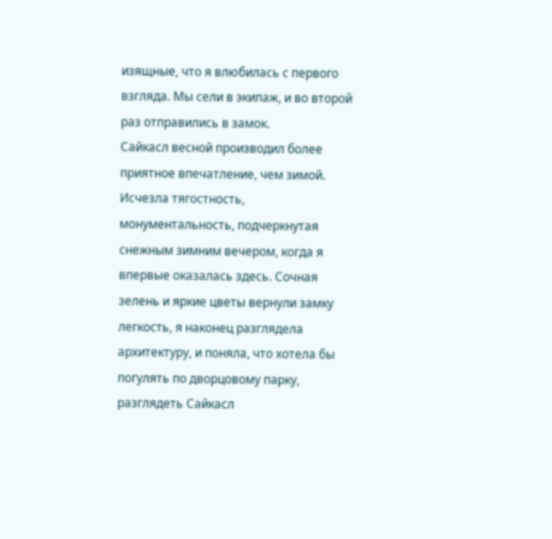изящные, что я влюбилась с первого взгляда. Мы сели в экипаж, и во второй раз отправились в замок.
Сайкасл весной производил более приятное впечатление, чем зимой. Исчезла тягостность, монументальность, подчеркнутая снежным зимним вечером, когда я впервые оказалась здесь. Сочная зелень и яркие цветы вернули замку легкость, я наконец разглядела архитектуру, и поняла, что хотела бы погулять по дворцовому парку, разглядеть Сайкасл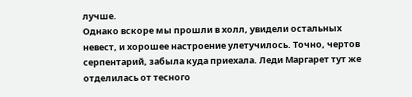лучше.
Однако вскоре мы прошли в холл, увидели остальных невест, и хорошее настроение улетучилось. Точно, чертов серпентарий, забыла куда приехала. Леди Маргарет тут же отделилась от тесного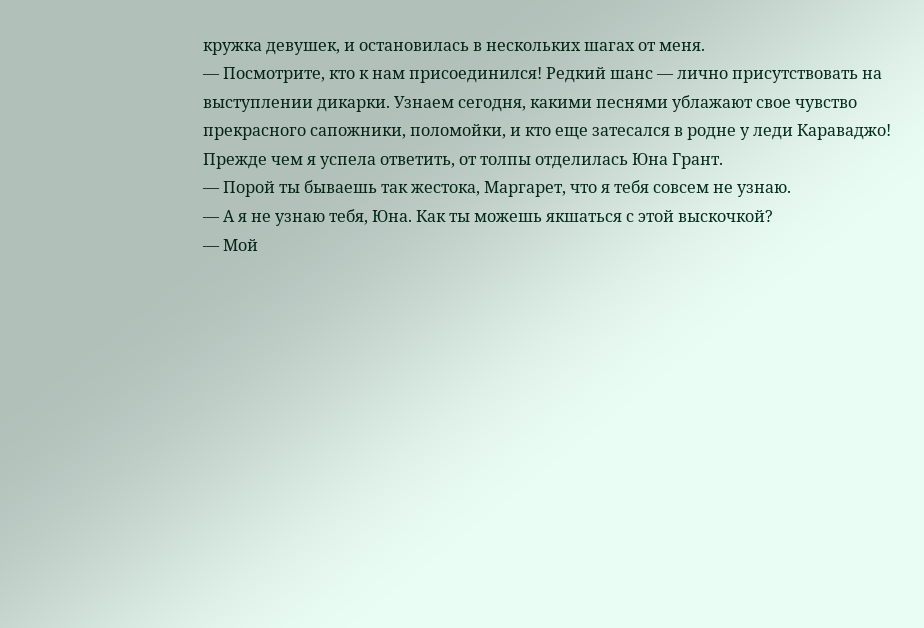кружка девушек, и остановилась в нескольких шагах от меня.
— Посмотрите, кто к нам присоединился! Редкий шанс — лично присутствовать на выступлении дикарки. Узнаем сегодня, какими песнями ублажают свое чувство прекрасного сапожники, поломойки, и кто еще затесался в родне у леди Караваджо!
Прежде чем я успела ответить, от толпы отделилась Юна Грант.
— Порой ты бываешь так жестока, Маргарет, что я тебя совсем не узнаю.
— А я не узнаю тебя, Юна. Как ты можешь якшаться с этой выскочкой?
— Мой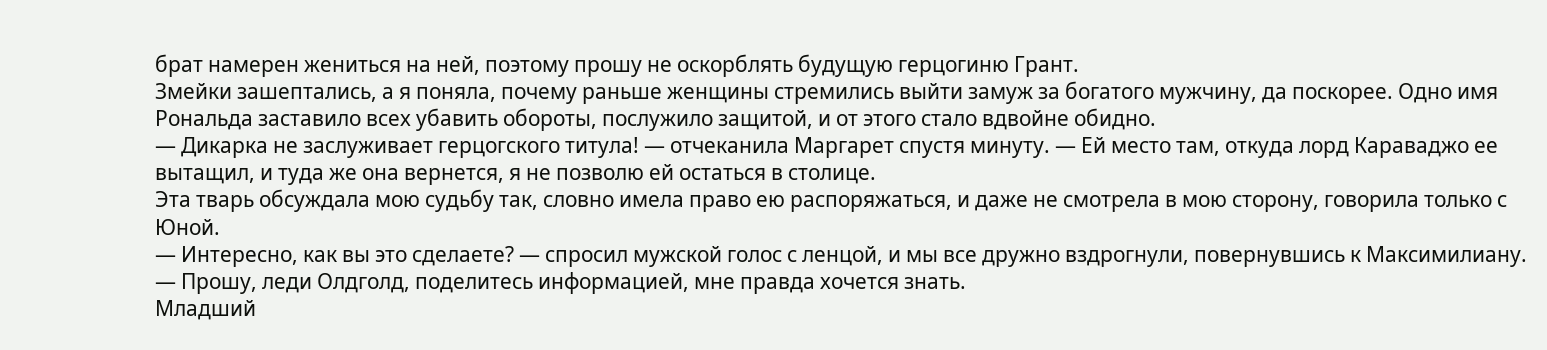брат намерен жениться на ней, поэтому прошу не оскорблять будущую герцогиню Грант.
Змейки зашептались, а я поняла, почему раньше женщины стремились выйти замуж за богатого мужчину, да поскорее. Одно имя Рональда заставило всех убавить обороты, послужило защитой, и от этого стало вдвойне обидно.
— Дикарка не заслуживает герцогского титула! — отчеканила Маргарет спустя минуту. — Ей место там, откуда лорд Караваджо ее вытащил, и туда же она вернется, я не позволю ей остаться в столице.
Эта тварь обсуждала мою судьбу так, словно имела право ею распоряжаться, и даже не смотрела в мою сторону, говорила только с Юной.
— Интересно, как вы это сделаете? — спросил мужской голос с ленцой, и мы все дружно вздрогнули, повернувшись к Максимилиану. — Прошу, леди Олдголд, поделитесь информацией, мне правда хочется знать.
Младший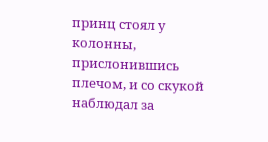принц стоял у колонны, прислонившись плечом, и со скукой наблюдал за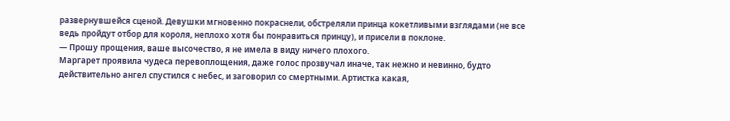развернувшейся сценой. Девушки мгновенно покраснели, обстреляли принца кокетливыми взглядами (не все ведь пройдут отбор для короля, неплохо хотя бы понравиться принцу), и присели в поклоне.
— Прошу прощения, ваше высочество, я не имела в виду ничего плохого.
Маргарет проявила чудеса перевоплощения, даже голос прозвучал иначе, так нежно и невинно, будто действительно ангел спустился с небес, и заговорил со смертными. Артистка какая,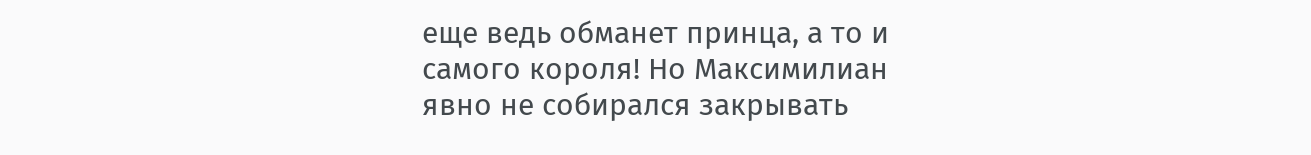еще ведь обманет принца, а то и самого короля! Но Максимилиан явно не собирался закрывать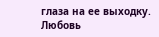глаза на ее выходку. Любовь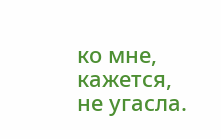ко мне, кажется, не угасла.